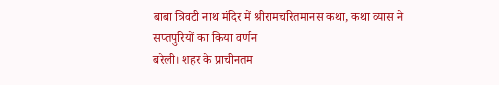बाबा त्रिवटी नाथ मंदिर में श्रीरामचरितमानस कथा, कथा व्यास ने सप्तपुरियों का किया वर्णन
बरेली। शहर के प्राचीनतम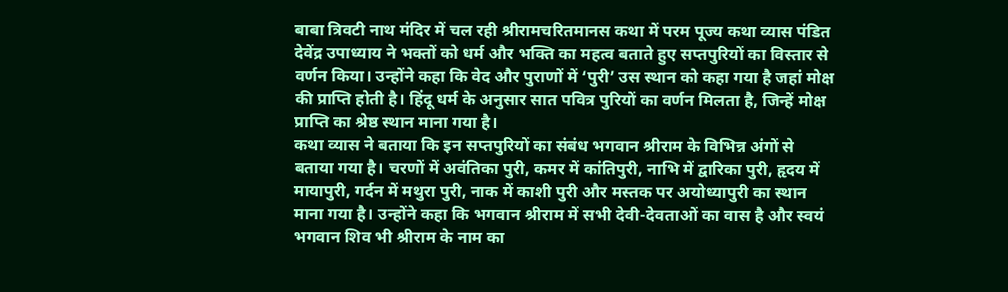बाबा त्रिवटी नाथ मंदिर में चल रही श्रीरामचरितमानस कथा में परम पूज्य कथा व्यास पंडित देवेंद्र उपाध्याय ने भक्तों को धर्म और भक्ति का महत्व बताते हुए सप्तपुरियों का विस्तार से वर्णन किया। उन्होंने कहा कि वेद और पुराणों में ‘पुरी’ उस स्थान को कहा गया है जहां मोक्ष की प्राप्ति होती है। हिंदू धर्म के अनुसार सात पवित्र पुरियों का वर्णन मिलता है, जिन्हें मोक्ष प्राप्ति का श्रेष्ठ स्थान माना गया है।
कथा व्यास ने बताया कि इन सप्तपुरियों का संबंध भगवान श्रीराम के विभिन्न अंगों से बताया गया है। चरणों में अवंतिका पुरी, कमर में कांतिपुरी, नाभि में द्वारिका पुरी, हृदय में मायापुरी, गर्दन में मथुरा पुरी, नाक में काशी पुरी और मस्तक पर अयोध्यापुरी का स्थान माना गया है। उन्होंने कहा कि भगवान श्रीराम में सभी देवी-देवताओं का वास है और स्वयं भगवान शिव भी श्रीराम के नाम का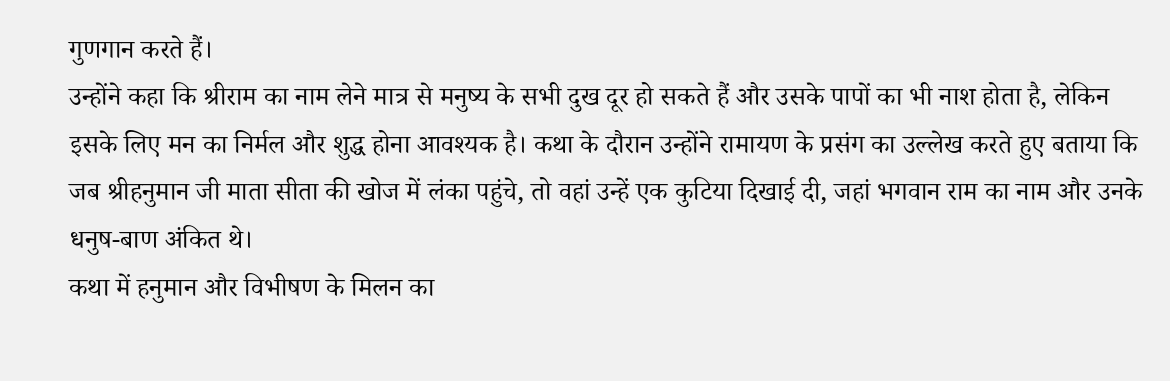गुणगान करते हैं।
उन्होंने कहा कि श्रीराम का नाम लेने मात्र से मनुष्य के सभी दुख दूर हो सकते हैं और उसके पापों का भी नाश होता है, लेकिन इसके लिए मन का निर्मल और शुद्ध होना आवश्यक है। कथा के दौरान उन्होंने रामायण के प्रसंग का उल्लेख करते हुए बताया कि जब श्रीहनुमान जी माता सीता की खोज में लंका पहुंचे, तो वहां उन्हें एक कुटिया दिखाई दी, जहां भगवान राम का नाम और उनके धनुष-बाण अंकित थे।
कथा में हनुमान और विभीषण के मिलन का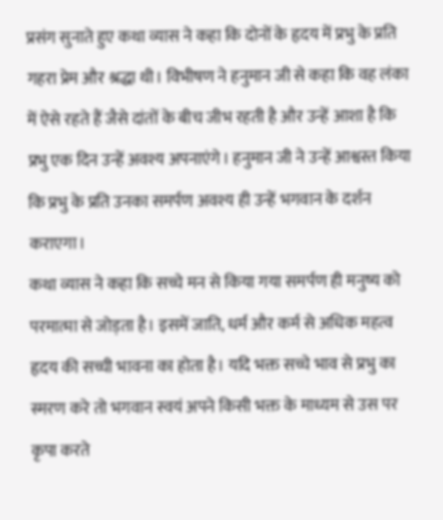प्रसंग सुनाते हुए कथा व्यास ने कहा कि दोनों के हृदय में प्रभु के प्रति गहरा प्रेम और श्रद्धा थी। विभीषण ने हनुमान जी से कहा कि वह लंका में ऐसे रहते हैं जैसे दांतों के बीच जीभ रहती है और उन्हें आशा है कि प्रभु एक दिन उन्हें अवश्य अपनाएंगे। हनुमान जी ने उन्हें आश्वस्त किया कि प्रभु के प्रति उनका समर्पण अवश्य ही उन्हें भगवान के दर्शन कराएगा।
कथा व्यास ने कहा कि सच्चे मन से किया गया समर्पण ही मनुष्य को परमात्मा से जोड़ता है। इसमें जाति, धर्म और कर्म से अधिक महत्व हृदय की सच्ची भावना का होता है। यदि भक्त सच्चे भाव से प्रभु का स्मरण करे तो भगवान स्वयं अपने किसी भक्त के माध्यम से उस पर कृपा करते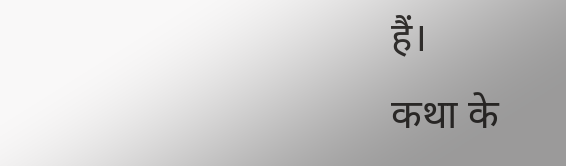हैं।
कथा के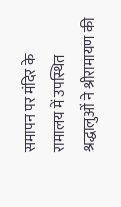समापन पर मंदिर के रामालय में उपस्थित श्रद्धालुओं ने श्रीरामायण की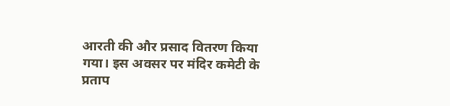आरती की और प्रसाद वितरण किया गया। इस अवसर पर मंदिर कमेटी के प्रताप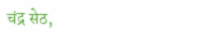चंद्र सेठ,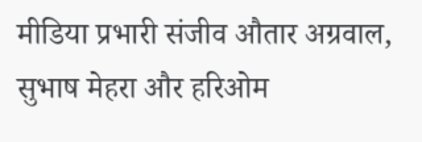मीडिया प्रभारी संजीव औतार अग्रवाल, सुभाष मेहरा और हरिओम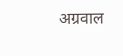अग्रवाल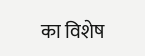का विशेष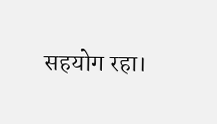सहयोग रहा।